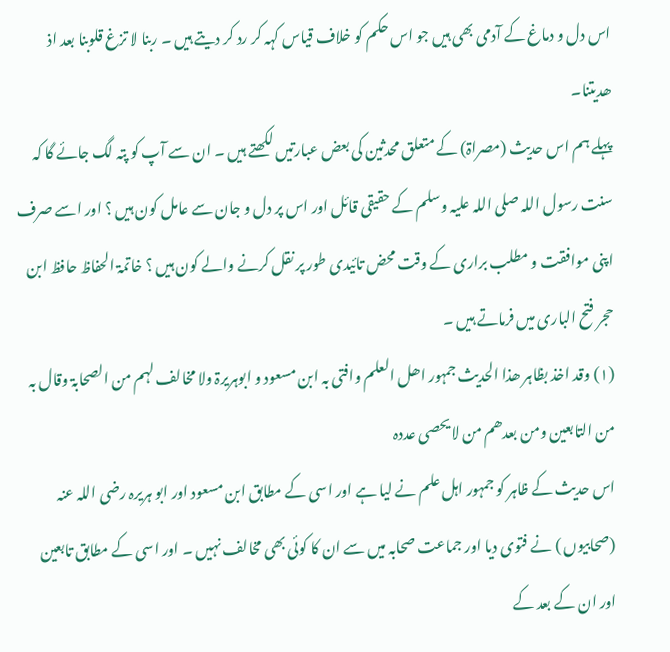اس دل و دماغ کے آدمی بھی ہیں جو اس حکم کو خلاف قیاس کہہ کر رد کر دیتے ہیں ۔ ربنا لا تزغ قلوبنا بعد اذ ھدیتنا۔
پہلے ہم اس حدیث (مصراۃ) کے متعلق محدثین کی بعض عبارتیں لکھتے ہیں ۔ ان سے آپ کو پتہ لگ جائے گا کہ سنت رسول اللہ صلی اللہ علیہ وسلم کے حقیقی قائل اور اس پر دل و جان سے عامل کون ہیں ؟ اور اسے صرف اپنی موافقت و مطلب براری کے وقت محض تائیدی طور پر نقل کرنے والے کون ہیں ؟ خاتمۃ الحفاظ حافظ ابن حجر فتح الباری میں فرماتے ہیں ۔
(۱) وقد اخذ بظاہر ھذا الحدیث جمہور اھل العلم وافتی بہ ابن مسعود و ابوہریرۃ ولا مخالف لہم من الصحابۃ وقال بہ من التابعین ومن بعدھم من لا یحصی عددہ
اس حدیث کے ظاہر کو جمہور اہل علم نے لیا ہے اور اسی کے مطابق ابن مسعود اور ابو ہریرہ رضی اللہ عنہ (صحابیوں ) نے فتوی دیا اور جماعت صحابہ میں سے ان کا کوئی بھی مخالف نہیں ۔ اور اسی کے مطابق تابعین اور ان کے بعد کے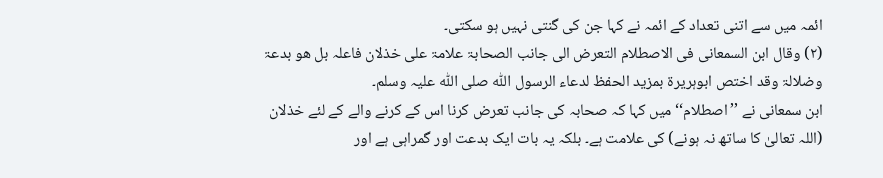ائمہ میں سے اتنی تعداد کے ائمہ نے کہا جن کی گنتی نہیں ہو سکتی۔
(۲) وقال ابن السمعانی فی الاصطلام التعرض الی جانب الصحابۃ علامۃ علی خذلان فاعلہ بل ھو بدعۃ وضلالۃ وقد اختص ابوہریرۃ بمزید الحفظ لدعاء الرسول اللّٰہ صلی اللّٰہ علیہ وسلم۔
ابن سمعانی نے ’’اصطلام‘‘ میں کہا کہ صحابہ کی جانب تعرض کرنا اس کے کرنے والے کے لئے خذلان (اللہ تعالیٰ کا ساتھ نہ ہونے) کی علامت ہے۔ بلکہ یہ بات ایک بدعت اور گمراہی ہے اور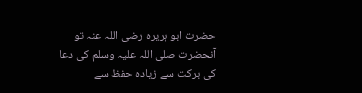حضرت ابو ہریرہ رضی اللہ عنہ تو آنحضرت صلی اللہ علیہ وسلم کی دعا کی برکت سے زیادہ حفظ سے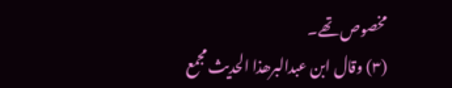مخصوص تھے۔
(۳) وقال ابن عبدالبرھذا الحدیث مجمع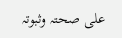علی صحتہ وثبوتہ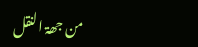من جھۃ النقل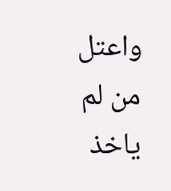واعتل من لم یاخذ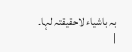بہ باشیاء لاحقیقتہ لہا۔
|